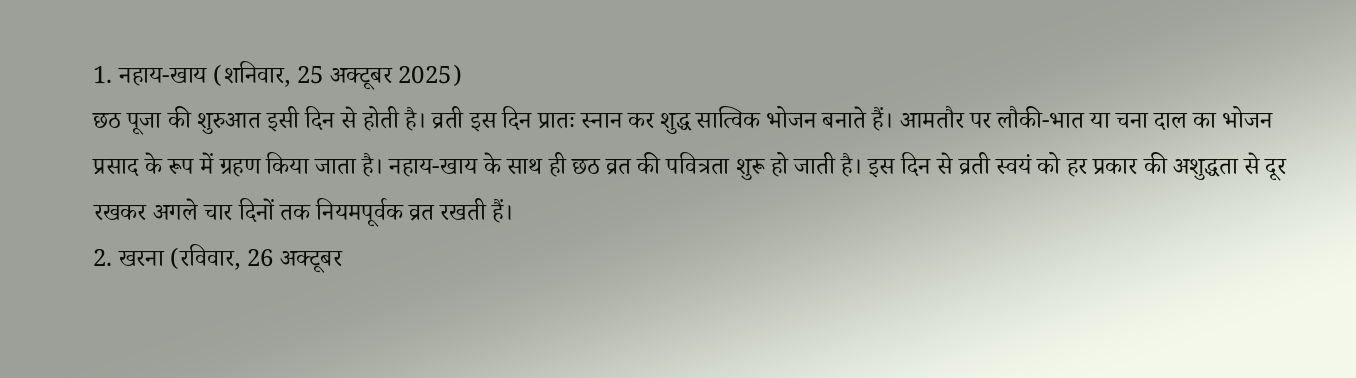1. नहाय-खाय (शनिवार, 25 अक्टूबर 2025)
छठ पूजा की शुरुआत इसी दिन से होती है। व्रती इस दिन प्रातः स्नान कर शुद्ध सात्विक भोजन बनाते हैं। आमतौर पर लौकी-भात या चना दाल का भोजन प्रसाद के रूप में ग्रहण किया जाता है। नहाय-खाय के साथ ही छठ व्रत की पवित्रता शुरू हो जाती है। इस दिन से व्रती स्वयं को हर प्रकार की अशुद्धता से दूर रखकर अगले चार दिनों तक नियमपूर्वक व्रत रखती हैं।
2. खरना (रविवार, 26 अक्टूबर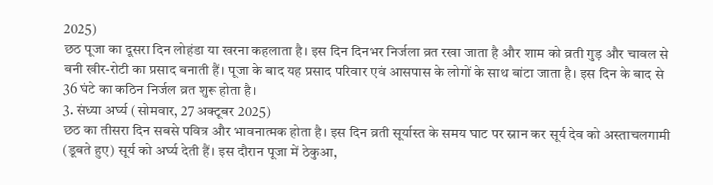2025)
छठ पूजा का दूसरा दिन लोहंडा या खरना कहलाता है। इस दिन दिनभर निर्जला व्रत रखा जाता है और शाम को व्रती गुड़ और चावल से बनी खीर-रोटी का प्रसाद बनाती हैं। पूजा के बाद यह प्रसाद परिवार एवं आसपास के लोगों के साथ बांटा जाता है। इस दिन के बाद से 36 घंटे का कठिन निर्जल व्रत शुरू होता है।
3. संध्या अर्घ्य (सोमवार, 27 अक्टूबर 2025)
छठ का तीसरा दिन सबसे पवित्र और भावनात्मक होता है। इस दिन व्रती सूर्यास्त के समय घाट पर स्नान कर सूर्य देव को अस्ताचलगामी (डूबते हुए) सूर्य को अर्घ्य देती हैं। इस दौरान पूजा में ठेकुआ,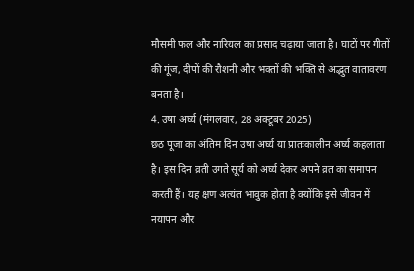मौसमी फल और नारियल का प्रसाद चढ़ाया जाता है। घाटों पर गीतों की गूंज, दीपों की रौशनी और भक्तों की भक्ति से अद्भुत वातावरण बनता है।
4. उषा अर्घ्य (मंगलवार, 28 अक्टूबर 2025)
छठ पूजा का अंतिम दिन उषा अर्घ्य या प्रातःकालीन अर्घ्य कहलाता है। इस दिन व्रती उगते सूर्य को अर्घ्य देकर अपने व्रत का समापन करती हैं। यह क्षण अत्यंत भावुक होता है क्योंकि इसे जीवन में नयापन और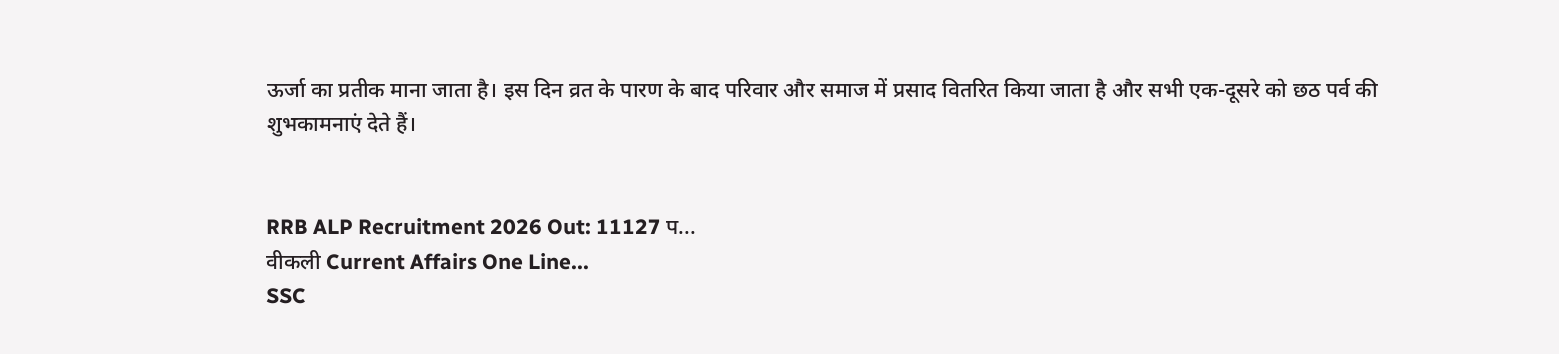ऊर्जा का प्रतीक माना जाता है। इस दिन व्रत के पारण के बाद परिवार और समाज में प्रसाद वितरित किया जाता है और सभी एक-दूसरे को छठ पर्व की शुभकामनाएं देते हैं।


RRB ALP Recruitment 2026 Out: 11127 प...
वीकली Current Affairs One Line...
SSC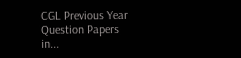CGL Previous Year Question Papers in...